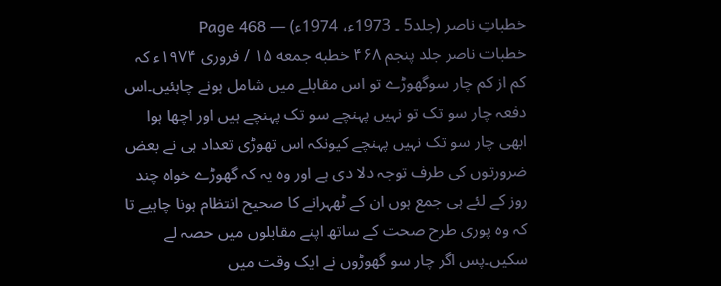خطباتِ ناصر (جلد5 ۔ 1973ء، 1974ء) — Page 468
خطبات ناصر جلد پنجم ۴۶۸ خطبه جمعه ۱۵ / فروری ۱۹۷۴ء کہ کم از کم چار سوگھوڑے تو اس مقابلے میں شامل ہونے چاہئیں۔اس دفعہ چار سو تک تو نہیں پہنچے سو تک پہنچے ہیں اور اچھا ہوا ابھی چار سو تک نہیں پہنچے کیونکہ اس تھوڑی تعداد ہی نے بعض ضرورتوں کی طرف توجہ دلا دی ہے اور وہ یہ کہ گھوڑے خواہ چند روز کے لئے ہی جمع ہوں ان کے ٹھہرانے کا صحیح انتظام ہونا چاہیے تا کہ وہ پوری طرح صحت کے ساتھ اپنے مقابلوں میں حصہ لے سکیں۔پس اگر چار سو گھوڑوں نے ایک وقت میں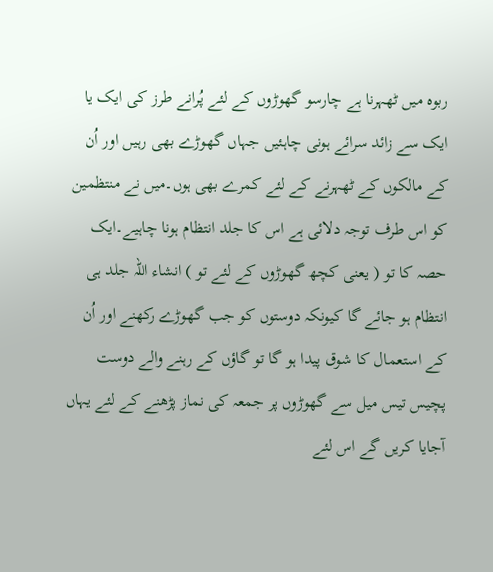ربوہ میں ٹھہرنا ہے چارسو گھوڑوں کے لئے پُرانے طرز کی ایک یا ایک سے زائد سرائے ہونی چاہئیں جہاں گھوڑے بھی رہیں اور اُن کے مالکوں کے ٹھہرنے کے لئے کمرے بھی ہوں۔میں نے منتظمین کو اس طرف توجہ دلائی ہے اس کا جلد انتظام ہونا چاہیے۔ایک حصہ کا تو ( یعنی کچھ گھوڑوں کے لئے تو ) انشاء اللہ جلد ہی انتظام ہو جائے گا کیونکہ دوستوں کو جب گھوڑے رکھنے اور اُن کے استعمال کا شوق پیدا ہو گا تو گاؤں کے رہنے والے دوست پچیس تیس میل سے گھوڑوں پر جمعہ کی نماز پڑھنے کے لئے یہاں آجایا کریں گے اس لئے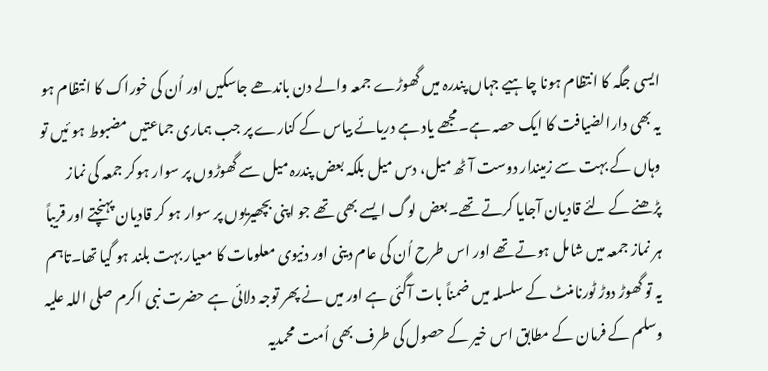ایسی جگہ کا انتظام ہونا چاہیے جہاں پندرہ میں گھوڑے جمعہ والے دن باندھے جاسکیں اور اُن کی خوراک کا انتظام ہو یہ بھی دارالضیافت کا ایک حصہ ہے۔مجھے یاد ہے دریائے بیاس کے کنارے پر جب ہماری جماعتیں مضبوط ہو ئیں تو وہاں کے بہت سے زمیندار دوست آٹھ میل، دس میل بلکہ بعض پندرہ میل سے گھوڑوں پر سوار ہوکر جمعہ کی نماز پڑھنے کے لئے قادیان آجایا کرتے تھے۔بعض لوگ ایسے بھی تھے جو اپنی بچھیریوں پر سوار ہو کر قادیان پہنچتے اور قریباً ہر نماز جمعہ میں شامل ہوتے تھے اور اس طرح اُن کی عام دینی اور دنیوی معلومات کا معیار بہت بلند ہو گیا تھا۔تاہم یہ تو گھوڑ دوڑ ٹورنامنٹ کے سلسلہ میں ضمناً بات آگئی ہے اور میں نے پھر توجہ دلائی ہے حضرت نبی اکرم صلی اللہ علیہ وسلم کے فرمان کے مطابق اس خیر کے حصول کی طرف بھی اُمت محمدیہ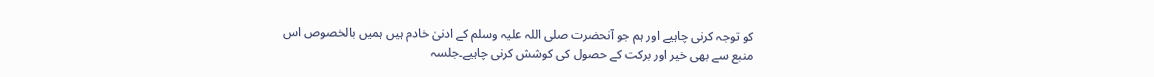کو توجہ کرنی چاہیے اور ہم جو آنحضرت صلی اللہ علیہ وسلم کے ادنیٰ خادم ہیں ہمیں بالخصوص اس منبع سے بھی خیر اور برکت کے حصول کی کوشش کرنی چاہیے۔جلسہ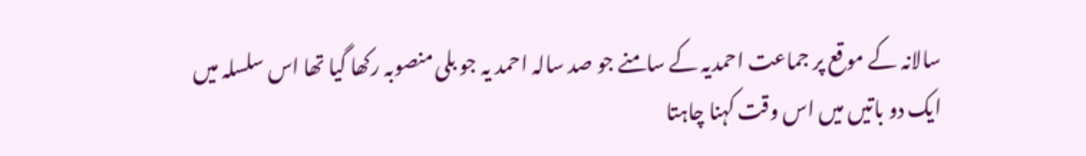سالانہ کے موقع پر جماعت احمدیہ کے سامنے جو صد سالہ احمد یہ جو بلی منصوبہ رکھا گیا تھا اس سلسلہ میں ایک دو باتیں میں اس وقت کہنا چاہتا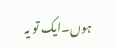ہوں۔ایک تو یہ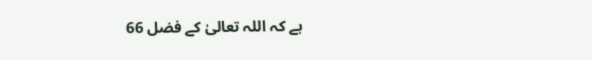ہے کہ اللہ تعالیٰ کے فضل 66